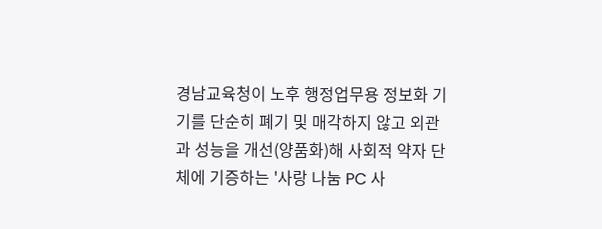경남교육청이 노후 행정업무용 정보화 기기를 단순히 폐기 및 매각하지 않고 외관과 성능을 개선(양품화)해 사회적 약자 단체에 기증하는 '사랑 나눔 PC 사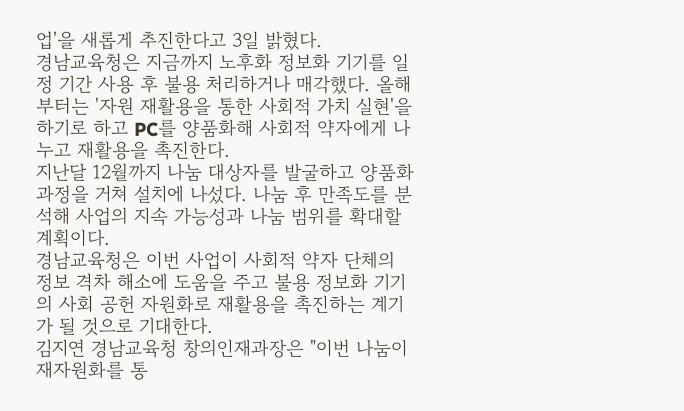업'을 새롭게 추진한다고 3일 밝혔다.
경남교육청은 지금까지 노후화 정보화 기기를 일정 기간 사용 후 불용 처리하거나 매각했다. 올해부터는 '자원 재활용을 통한 사회적 가치 실현'을 하기로 하고 PC를 양품화해 사회적 약자에게 나누고 재활용을 촉진한다.
지난달 12월까지 나눔 대상자를 발굴하고 양품화 과정을 거쳐 설치에 나섰다. 나눔 후 만족도를 분석해 사업의 지속 가능성과 나눔 범위를 확대할 계획이다.
경남교육청은 이번 사업이 사회적 약자 단체의 정보 격차 해소에 도움을 주고 불용 정보화 기기의 사회 공헌 자원화로 재활용을 촉진하는 계기가 될 것으로 기대한다.
김지연 경남교육청 창의인재과장은 "이번 나눔이 재자원화를 통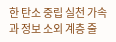한 탄소 중립 실천 가속과 정보 소외 계층 줄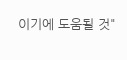이기에 도움될 것"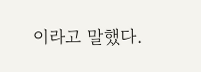이라고 말했다.